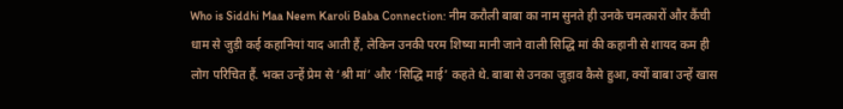Who is Siddhi Maa Neem Karoli Baba Connection: नीम करौली बाबा का नाम सुनते ही उनके चमत्कारों और कैंची धाम से जुड़ी कई कहानियां याद आती हैं, लेकिन उनकी परम शिष्या मानी जाने वाली सिद्धि मां की कहानी से शायद कम ही लोग परिचित हैं. भक्त उन्हें प्रेम से ‘श्री मां’ और ‘सिद्धि माई’ कहते थे. बाबा से उनका जुड़ाव कैसे हुआ, क्यों बाबा उन्हें खास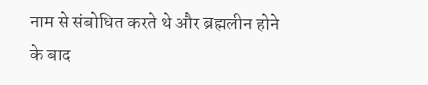नाम से संबोधित करते थे और ब्रह्मलीन होने के बाद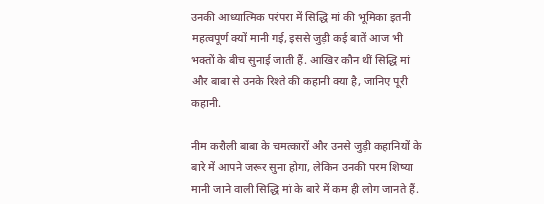उनकी आध्यात्मिक परंपरा में सिद्धि मां की भूमिका इतनी महत्वपूर्ण क्यों मानी गई, इससे जुड़ी कई बातें आज भी भक्तों के बीच सुनाई जाती हैं. आखिर कौन थीं सिद्धि मां और बाबा से उनके रिश्ते की कहानी क्या है, जानिए पूरी कहानी.

नीम करौली बाबा के चमत्कारों और उनसे जुड़ी कहानियों के बारे में आपने जरूर सुना होगा, लेकिन उनकी परम शिष्या मानी जाने वाली सिद्धि मां के बारे में कम ही लोग जानते हैं.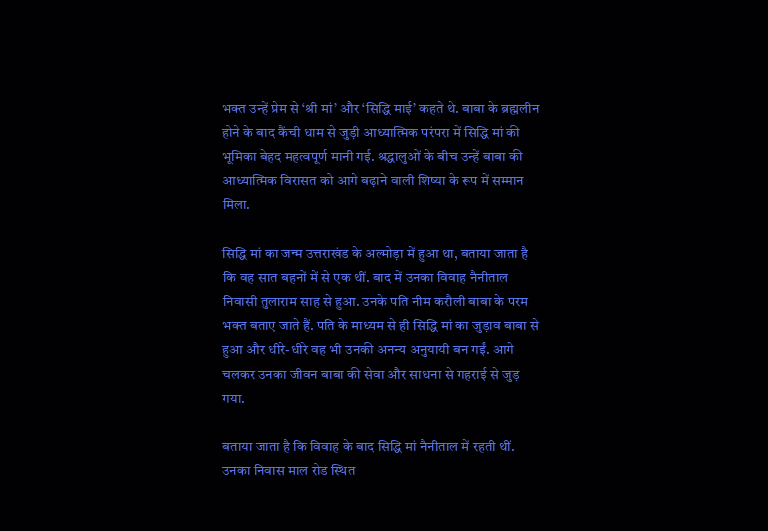भक्त उन्हें प्रेम से ‘श्री मां’ और ‘सिद्धि माई’ कहते थे. बाबा के ब्रह्मलीन होने के बाद कैंची धाम से जुड़ी आध्यात्मिक परंपरा में सिद्धि मां की भूमिका बेहद महत्वपूर्ण मानी गई. श्रद्धालुओं के बीच उन्हें बाबा की आध्यात्मिक विरासत को आगे बढ़ाने वाली शिष्या के रूप में सम्मान मिला.

सिद्धि मां का जन्म उत्तराखंड के अल्मोड़ा में हुआ था, बताया जाता है कि वह सात बहनों में से एक थीं. बाद में उनका विवाह नैनीताल निवासी तुलाराम साह से हुआ. उनके पति नीम करौली बाबा के परम भक्त बताए जाते हैं. पति के माध्यम से ही सिद्धि मां का जुड़ाव बाबा से हुआ और धीरे-धीरे वह भी उनकी अनन्य अनुयायी बन गईं. आगे चलकर उनका जीवन बाबा की सेवा और साधना से गहराई से जुड़ गया.

बताया जाता है कि विवाह के बाद सिद्धि मां नैनीताल में रहती थीं. उनका निवास माल रोड स्थित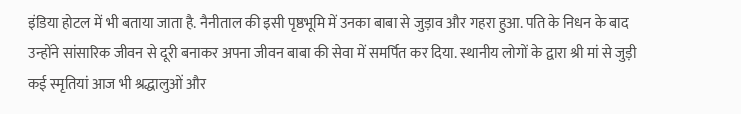इंडिया होटल में भी बताया जाता है. नैनीताल की इसी पृष्ठभूमि में उनका बाबा से जुड़ाव और गहरा हुआ. पति के निधन के बाद उन्होंने सांसारिक जीवन से दूरी बनाकर अपना जीवन बाबा की सेवा में समर्पित कर दिया. स्थानीय लोगों के द्वारा श्री मां से जुड़ी कई स्मृतियां आज भी श्रद्धालुओं और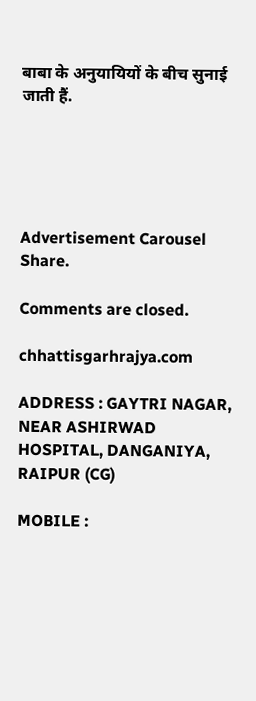बाबा के अनुयायियों के बीच सुनाई जाती हैं.





Advertisement Carousel
Share.

Comments are closed.

chhattisgarhrajya.com

ADDRESS : GAYTRI NAGAR, NEAR ASHIRWAD HOSPITAL, DANGANIYA, RAIPUR (CG)

MOBILE :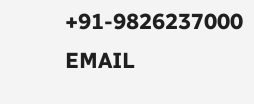+91-9826237000
EMAIL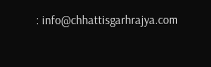: info@chhattisgarhrajya.com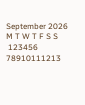September 2026
M T W T F S S
 123456
78910111213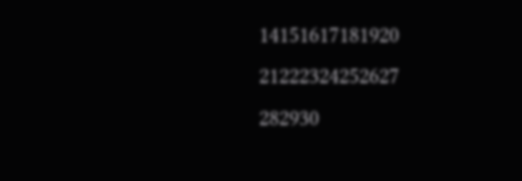14151617181920
21222324252627
282930